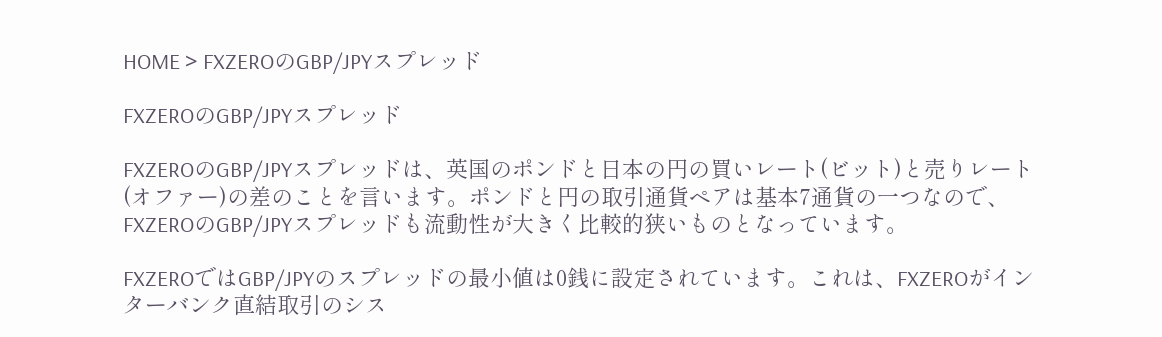HOME > FXZEROのGBP/JPYスプレッド

FXZEROのGBP/JPYスプレッド

FXZEROのGBP/JPYスプレッドは、英国のポンドと日本の円の買いレート(ビット)と売りレート(オファー)の差のことを言います。ポンドと円の取引通貨ペアは基本7通貨の一つなので、FXZEROのGBP/JPYスプレッドも流動性が大きく比較的狭いものとなっています。

FXZEROではGBP/JPYのスプレッドの最小値は0銭に設定されています。これは、FXZEROがインターバンク直結取引のシス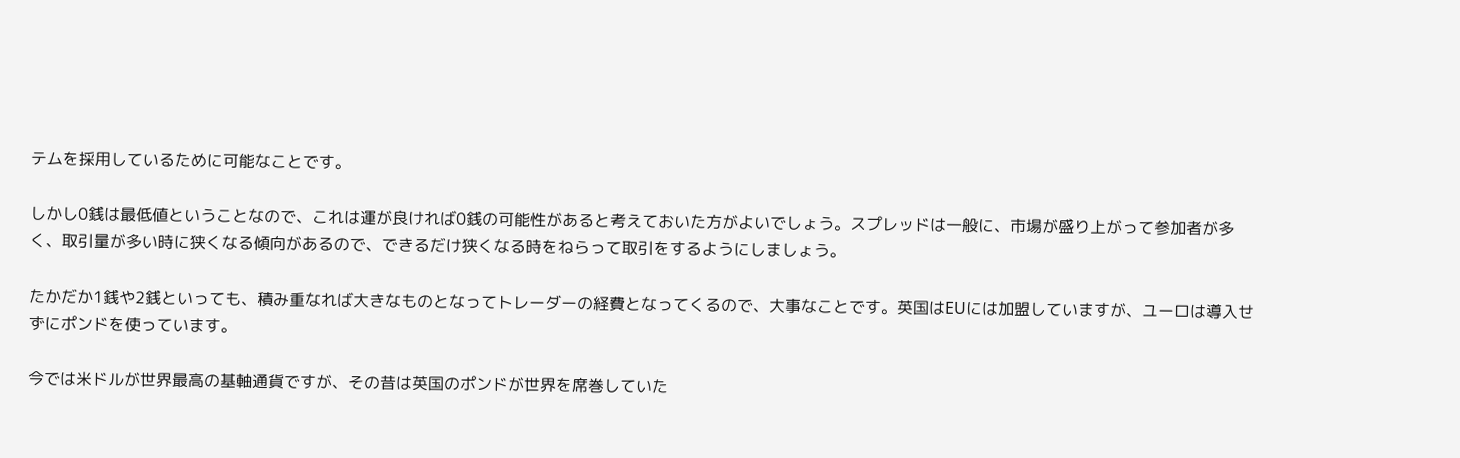テムを採用しているために可能なことです。

しかし0銭は最低値ということなので、これは運が良ければ0銭の可能性があると考えておいた方がよいでしょう。スプレッドは一般に、市場が盛り上がって参加者が多く、取引量が多い時に狭くなる傾向があるので、できるだけ狭くなる時をねらって取引をするようにしましょう。

たかだか1銭や2銭といっても、積み重なれば大きなものとなってトレーダーの経費となってくるので、大事なことです。英国はEUには加盟していますが、ユーロは導入せずにポンドを使っています。

今では米ドルが世界最高の基軸通貨ですが、その昔は英国のポンドが世界を席巻していた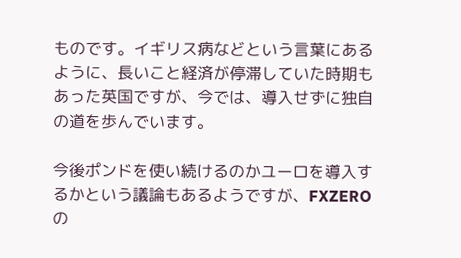ものです。イギリス病などという言葉にあるように、長いこと経済が停滞していた時期もあった英国ですが、今では、導入せずに独自の道を歩んでいます。

今後ポンドを使い続けるのかユーロを導入するかという議論もあるようですが、FXZEROの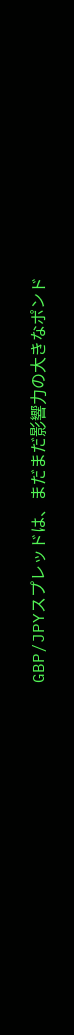GBP/JPYスプレッドは、まだまだ影響力の大きなポンド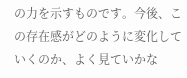の力を示すものです。今後、この存在感がどのように変化していくのか、よく見ていかな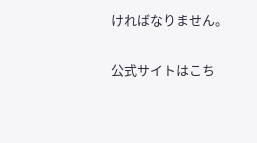ければなりません。

公式サイトはこち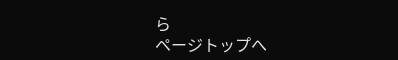ら
ページトップへ